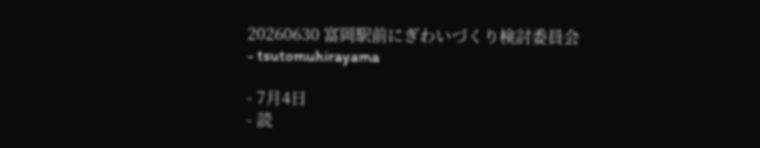20260630 富岡駅前にぎわいづくり検討委員会
- tsutomuhirayama

- 7月4日
- 読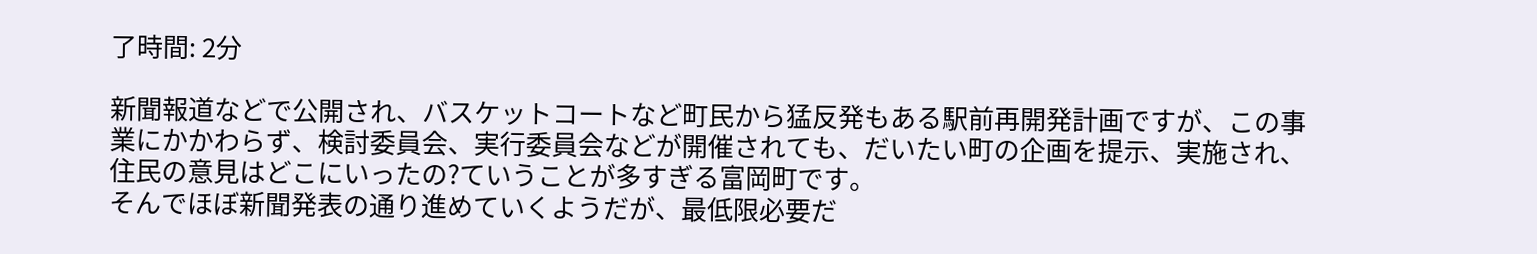了時間: 2分

新聞報道などで公開され、バスケットコートなど町民から猛反発もある駅前再開発計画ですが、この事業にかかわらず、検討委員会、実行委員会などが開催されても、だいたい町の企画を提示、実施され、住民の意見はどこにいったの?ていうことが多すぎる富岡町です。
そんでほぼ新聞発表の通り進めていくようだが、最低限必要だ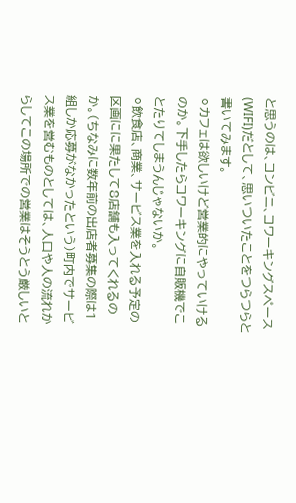と思うのは、コンビニ、コワーキングスペース(WIFI)だとして、思いついたことをつらつらと書いてみます。
⚪カフェは欲しいけど営業的にやっていけるのか。下手したらコワーキングに自販機でことたりてしまうんじゃないか。
⚪飲食店、商業、サービス業を入れる予定の区画にに果たして8店舗も入ってくれるのか。(ちなみに数年前の出店者募集の際は1組しか応募がなかったという)町内でサービス業を営むものとしては、人口や人の流れからしてこの場所での営業はそうとう厳しいと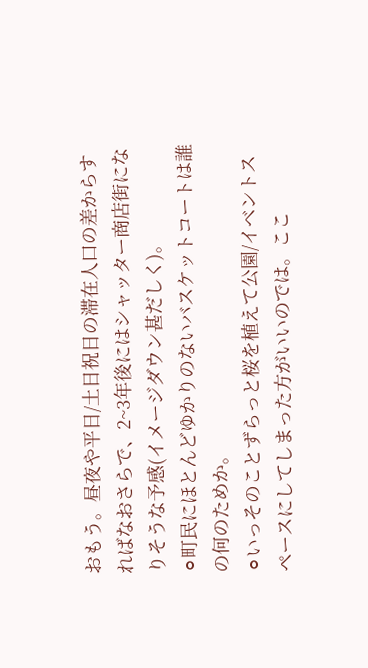おもう。昼夜や平日/土日祝日の滞在人口の差からすればなおさらで、2~3年後にはシャッター商店街になりそうな予感(イメージダウン甚だしく)。
⚪町民にほとんどゆかりのないバスケットコートは誰の何のためか。
⚪いっそのことずらっと桜を植えて公園/イベントスペースにしてしまった方がいいのでは。ここ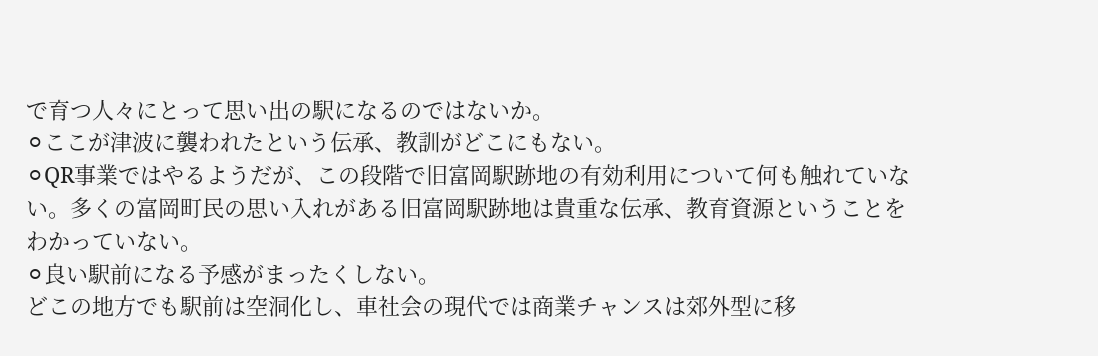で育つ人々にとって思い出の駅になるのではないか。
⚪ここが津波に襲われたという伝承、教訓がどこにもない。
⚪QR事業ではやるようだが、この段階で旧富岡駅跡地の有効利用について何も触れていない。多くの富岡町民の思い入れがある旧富岡駅跡地は貴重な伝承、教育資源ということをわかっていない。
⚪良い駅前になる予感がまったくしない。
どこの地方でも駅前は空洞化し、車社会の現代では商業チャンスは郊外型に移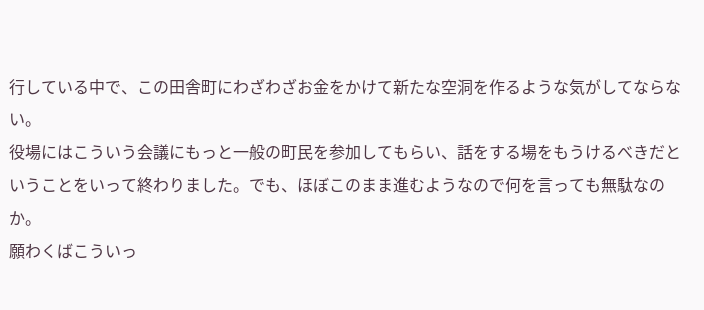行している中で、この田舎町にわざわざお金をかけて新たな空洞を作るような気がしてならない。
役場にはこういう会議にもっと一般の町民を参加してもらい、話をする場をもうけるべきだということをいって終わりました。でも、ほぼこのまま進むようなので何を言っても無駄なのか。
願わくばこういっ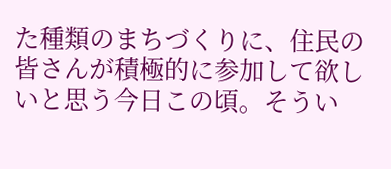た種類のまちづくりに、住民の皆さんが積極的に参加して欲しいと思う今日この頃。そうい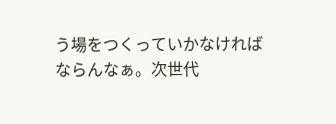う場をつくっていかなければならんなぁ。次世代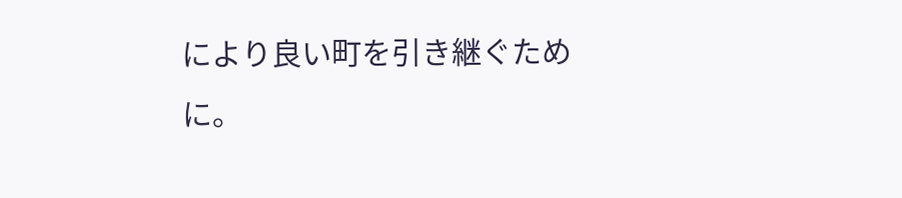により良い町を引き継ぐために。